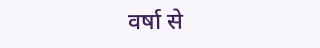वर्षा से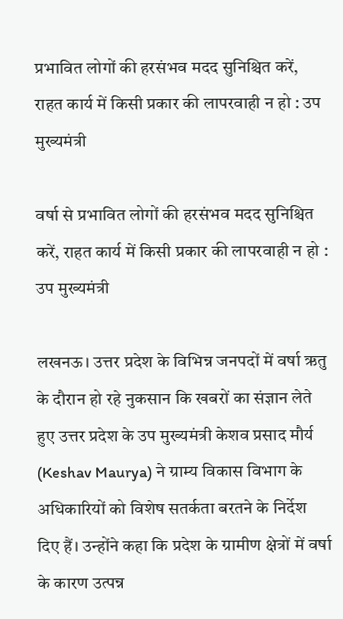प्रभावित लोगों की हरसंभव मदद सुनिश्चित करें, राहत कार्य में किसी प्रकार की लापरवाही न हो : उप मुख्यमंत्री

वर्षा से प्रभावित लोगों की हरसंभव मदद सुनिश्चित करें, राहत कार्य में किसी प्रकार की लापरवाही न हो : उप मुख्यमंत्री

लखनऊ। उत्तर प्रदेश के विभिन्न जनपदों में वर्षा ऋतु के दौरान हो रहे नुकसान कि खबरों का संज्ञान लेते हुए उत्तर प्रदेश के उप मुख्यमंत्री केशव प्रसाद मौर्य (Keshav Maurya) ने ग्राम्य विकास विभाग के अधिकारियों को विशेष सतर्कता बरतने के निर्देश दिए हैं। उन्होंने कहा कि प्रदेश के ग्रामीण क्षेत्रों में वर्षा के कारण उत्पन्न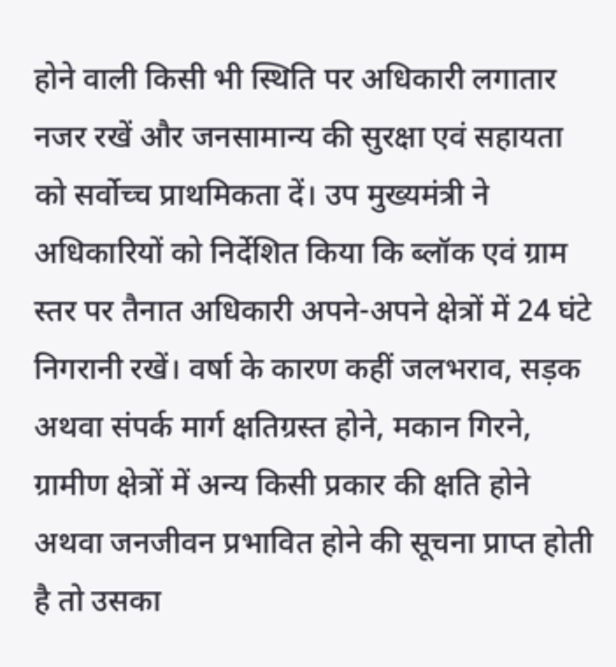होने वाली किसी भी स्थिति पर अधिकारी लगातार नजर रखें और जनसामान्य की सुरक्षा एवं सहायता को सर्वोच्च प्राथमिकता दें। उप मुख्यमंत्री ने अधिकारियों को निर्देशित किया कि ब्लॉक एवं ग्राम स्तर पर तैनात अधिकारी अपने-अपने क्षेत्रों में 24 घंटे निगरानी रखें। वर्षा के कारण कहीं जलभराव, सड़क अथवा संपर्क मार्ग क्षतिग्रस्त होने, मकान गिरने, ग्रामीण क्षेत्रों में अन्य किसी प्रकार की क्षति होने अथवा जनजीवन प्रभावित होने की सूचना प्राप्त होती है तो उसका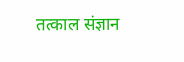तत्काल संज्ञान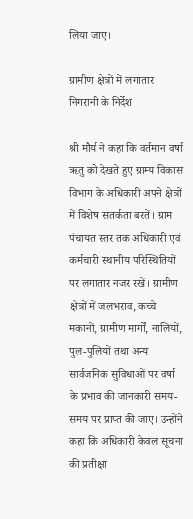लिया जाए।

ग्रामीण क्षेत्रों में लगातार निगरानी के निर्देश

श्री मौर्य ने कहा कि वर्तमान वर्षा ऋतु को देखते हुए ग्राम्य विकास विभाग के अधिकारी अपने क्षेत्रों में विशेष सतर्कता बरतें। ग्राम पंचायत स्तर तक अधिकारी एवं कर्मचारी स्थानीय परिस्थितियों पर लगातार नजर रखें। ग्रामीण क्षेत्रों में जलभराव, कच्चे मकानों, ग्रामीण मार्गों, नालियों, पुल-पुलियों तथा अन्य सार्वजनिक सुविधाओं पर वर्षा के प्रभाव की जानकारी समय-समय पर प्राप्त की जाए। उन्होंने कहा कि अधिकारी केवल सूचना की प्रतीक्षा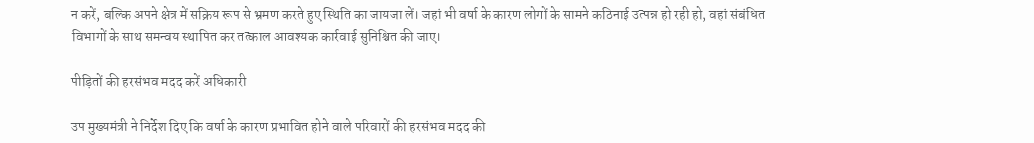न करें, बल्कि अपने क्षेत्र में सक्रिय रूप से भ्रमण करते हुए स्थिति का जायजा लें। जहां भी वर्षा के कारण लोगों के सामने कठिनाई उत्पन्न हो रही हो, वहां संबंधित विभागों के साथ समन्वय स्थापित कर तत्काल आवश्यक कार्रवाई सुनिश्चित की जाए।

पीड़ितों की हरसंभव मदद करें अधिकारी

उप मुख्यमंत्री ने निर्देश दिए कि वर्षा के कारण प्रभावित होने वाले परिवारों की हरसंभव मदद की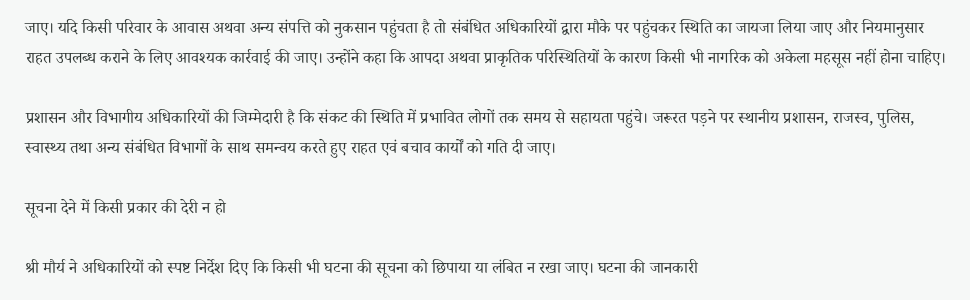जाए। यदि किसी परिवार के आवास अथवा अन्य संपत्ति को नुकसान पहुंचता है तो संबंधित अधिकारियों द्वारा मौके पर पहुंचकर स्थिति का जायजा लिया जाए और नियमानुसार राहत उपलब्ध कराने के लिए आवश्यक कार्रवाई की जाए। उन्होंने कहा कि आपदा अथवा प्राकृतिक परिस्थितियों के कारण किसी भी नागरिक को अकेला महसूस नहीं होना चाहिए।

प्रशासन और विभागीय अधिकारियों की जिम्मेदारी है कि संकट की स्थिति में प्रभावित लोगों तक समय से सहायता पहुंचे। जरूरत पड़ने पर स्थानीय प्रशासन, राजस्व, पुलिस, स्वास्थ्य तथा अन्य संबंधित विभागों के साथ समन्वय करते हुए राहत एवं बचाव कार्यों को गति दी जाए।

सूचना देने में किसी प्रकार की देरी न हो

श्री मौर्य ने अधिकारियों को स्पष्ट निर्देश दिए कि किसी भी घटना की सूचना को छिपाया या लंबित न रखा जाए। घटना की जानकारी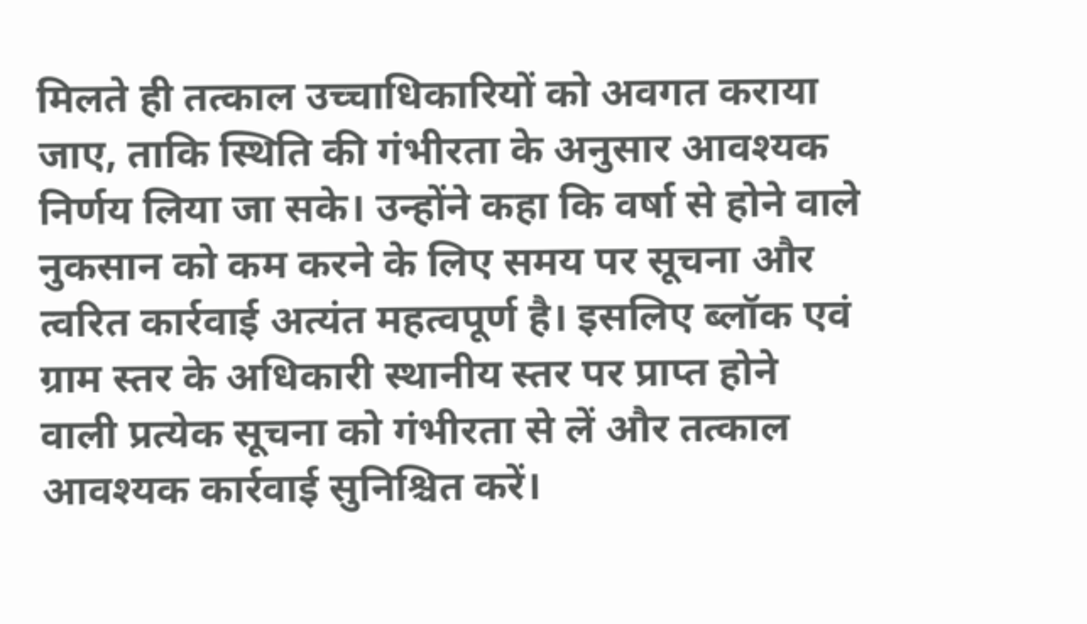मिलते ही तत्काल उच्चाधिकारियों को अवगत कराया जाए, ताकि स्थिति की गंभीरता के अनुसार आवश्यक निर्णय लिया जा सके। उन्होंने कहा कि वर्षा से होने वाले नुकसान को कम करने के लिए समय पर सूचना और त्वरित कार्रवाई अत्यंत महत्वपूर्ण है। इसलिए ब्लॉक एवं ग्राम स्तर के अधिकारी स्थानीय स्तर पर प्राप्त होने वाली प्रत्येक सूचना को गंभीरता से लें और तत्काल आवश्यक कार्रवाई सुनिश्चित करें।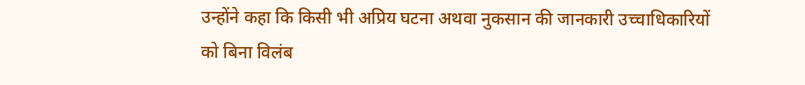उन्होंने कहा कि किसी भी अप्रिय घटना अथवा नुकसान की जानकारी उच्चाधिकारियों को बिना विलंब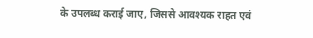के उपलब्ध कराई जाए, जिससे आवश्यक राहत एवं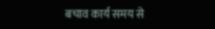बचाव कार्य समय से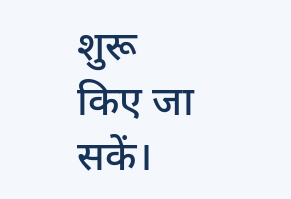शुरू किए जा सकें।